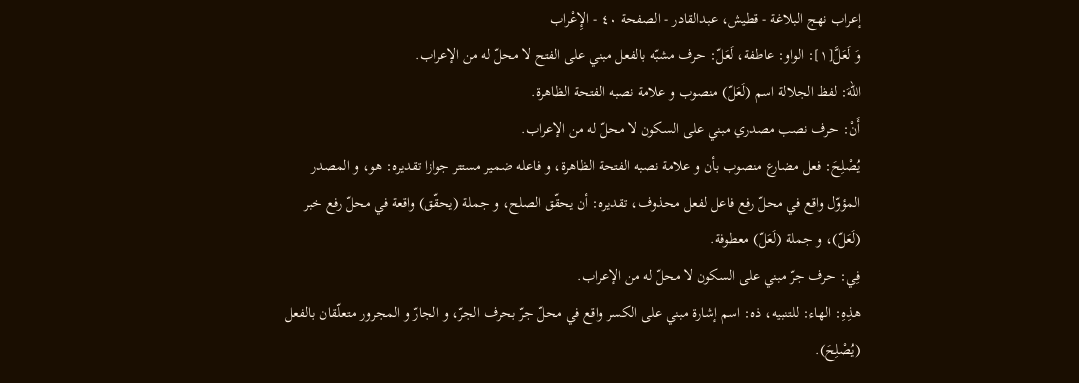إعراب نهج البلاغة - قطیش، عبدالقادر - الصفحة ٤٠ - الإِعْراب
وَ لَعَلَّ[١]: الواو: عاطفة، لَعَلّ: حرف مشبّه بالفعل مبني على الفتح لا محلّ له من الإعراب.
اللهَ: لفظ الجلالة اسم (لَعَلّ) منصوب و علامة نصبه الفتحة الظاهرة.
أَنْ: حرف نصب مصدري مبني على السكون لا محلّ له من الإعراب.
يُصْلِحَ: فعل مضارع منصوب بأن و علامة نصبه الفتحة الظاهرة، و فاعله ضمير مستتر جوازا تقديره: هو، و المصدر المؤوّل واقع في محلّ رفع فاعل لفعل محذوف، تقديره: أن يحقّق الصلح، و جملة (يحقّق) واقعة في محلّ رفع خبر (لَعَلّ)، و جملة (لَعَلّ) معطوفة.
فِي: حرف جرّ مبني على السكون لا محلّ له من الإعراب.
هذِهِ: الهاء: للتنبيه، ذه: اسم إشارة مبني على الكسر واقع في محلّ جرّ بحرف الجرّ، و الجارّ و المجرور متعلّقان بالفعل (يُصْلِحَ).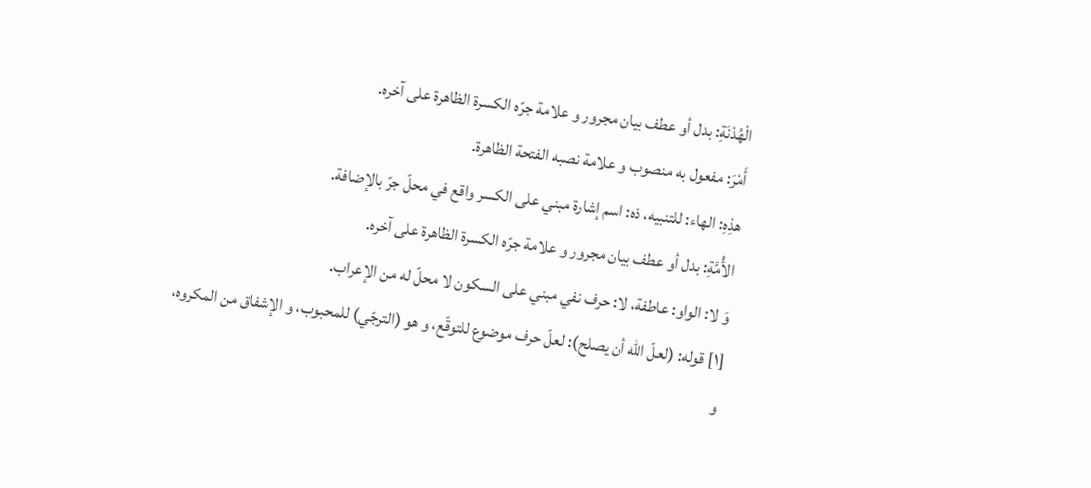الْهُدْنَةِ: بدل أو عطف بيان مجرور و علامة جرّه الكسرة الظاهرة على آخره.
أَمْرَ: مفعول به منصوب و علامة نصبه الفتحة الظاهرة.
هذِهِ: الهاء: للتنبيه، ذه: اسم إشارة مبني على الكسر واقع في محلّ جرّ بالإضافة.
الأُمَّةِ: بدل أو عطف بيان مجرور و علامة جرّه الكسرة الظاهرة على آخره.
وَ لا: الواو: عاطفة، لا: حرف نفي مبني على السكون لا محلّ له من الإعراب.
[١] قوله: (لعلّ الله أن يصلح): لعلّ حرف موضوع للتوقّع، و هو (الترجّي) للمحبوب، و الإشفاق من المكروه، و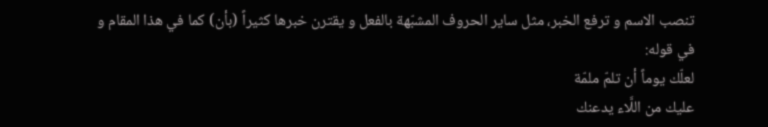تنصب الاسم و ترفع الخبر، مثل ساير الحروف المشبّهة بالفعل و يقترن خبرها كثيراً (بأن) كما في هذا المقام و في قوله:
لعلّك يوماً أن تلمّ ملمّة
عليك من اللَّاء يدعنك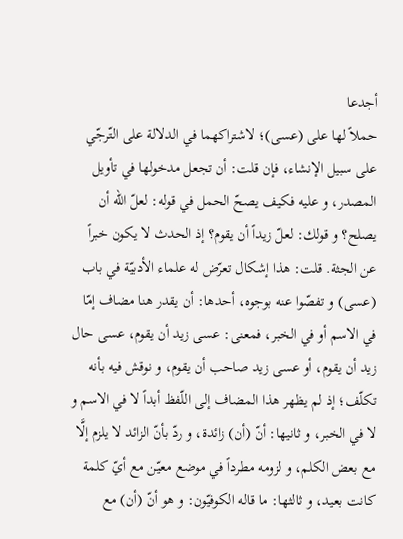أجدعا
حملاً لها على (عسى)؛ لاشتراكهما في الدلالة على التّرجّي على سبيل الإنشاء، فإن قلت: أن تجعل مدخولها في تأويل المصدر، و عليه فكيف يصحّ الحمل في قوله: لعلّ الله أن يصلح؟ و قولك: لعلّ زيداً أن يقوم؟ إذ الحدث لا يكون خبراً عن الجثة. قلت: هذا إشكال تعرّض له علماء الأدبيّة في باب (عسى) و تفصّوا عنه بوجوه، أحدها: أن يقدر هنا مضاف إمّا في الاسم أو في الخبر، فمعنى: عسى زيد أن يقوم، عسى حال زيد أن يقوم، أو عسى زيد صاحب أن يقوم، و نوقش فيه بأنه تكلّف؛ إذ لم يظهر هذا المضاف إلى اللّفظ أبداً لا في الاسم و لا في الخبر، و ثانيها: أنّ (أن) زائدة، و ردّ بأنّ الزائد لا يلزم إلَّا مع بعض الكلم، و لزومه مطرداً في موضع معيّن مع أيّ كلمة كانت بعيد، و ثالثها: ما قاله الكوفيّون: و هو أنّ (أن) مع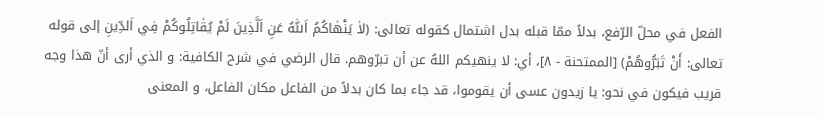الفعل في محلّ الرّفع، بدلاً ممّا قبله بدل اشتمال كقوله تعالى: (لاٰ يَنْهٰاكُمُ اَللّٰهُ عَنِ اَلَّذِينَ لَمْ يُقٰاتِلُوكُمْ فِي اَلدِّينِ إلى قوله تعالى: أَنْ تَبَرُّوهُمْ) [الممتحنة - ٨]، أي: لا ينهيكم اللهُ عن أن تبرّوهم. قال الرضي في شرح الكافية: و الذي أرى أنّ هذا وجه قريب فيكون في نحو: يا زيدون عسى أن يقوموا، قد جاء بما كان بدلاً من الفاعل مكان الفاعل، و المعنى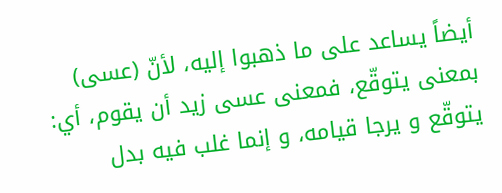أيضاً يساعد على ما ذهبوا إليه، لأنّ (عسى) بمعنى يتوقّع، فمعنى عسى زيد أن يقوم، أي: يتوقّع و يرجا قيامه، و إنما غلب فيه بدل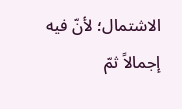الاشتمال؛ لأنّ فيه إجمالاً ثمّ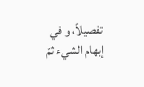تفصيلاً، و في إبهام الشيء ثمّ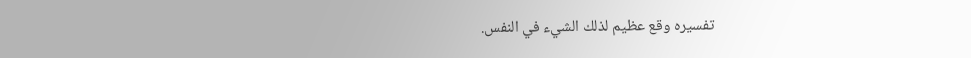تفسيره وقع عظيم لذلك الشيء في النفس.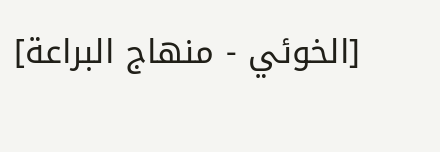[الخوئي - منهاج البراعة]